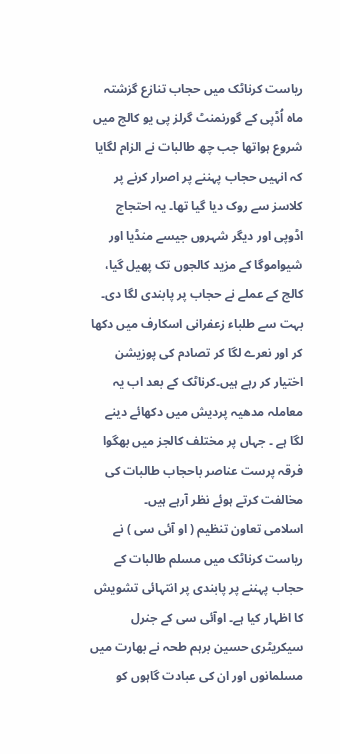ریاست کرناٹک میں حجاب تنازع گزشتہ ماہ اُڈپی کے گورنمنٹ گرلز پی یو کالج میں شروع ہواتھا جب چھ طالبات نے الزام لگایا کہ انہیں حجاب پہننے پر اصرار کرنے پر کلاسز سے روک دیا گیا تھا۔ یہ احتجاج اڈوپی اور دیگر شہروں جیسے منڈیا اور شیواموگا کے مزید کالجوں تک پھیل گیا، کالج کے عملے نے حجاب پر پابندی لگا دی۔ بہت سے طلباء زعفرانی اسکارف میں دکھا کر اور نعرے لگا کر تصادم کی پوزیشن اختیار کر رہے ہیں۔کرناٹک کے بعد اب یہ معاملہ مدھیہ پردیش میں دکھائے دینے لگا ہے ۔ جہاں پر مختلف کالجز میں بھگوا فرقہ پرست عناصر باحجاب طالبات کی مخالفت کرتے ہوئے نظر آرہے ہیں۔
اسلامی تعاون تنظیم ( او آئی سی ) نے ریاست کرناٹک میں مسلم طالبات کے حجاب پہننے پر پابندی پر انتہائی تشویش کا اظہار کیا ہے۔ اوآئی سی کے جنرل سیکریٹری حسین برہم طحہ نے بھارت میں مسلمانوں اور ان کی عبادت گاہوں کو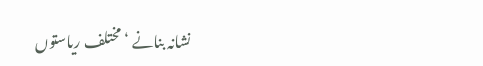نشانہ بنانے ‘ مختلف ریاستوں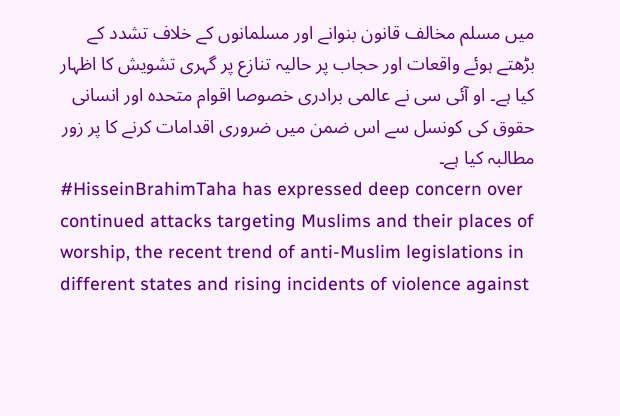میں مسلم مخالف قانون بنوانے اور مسلمانوں کے خلاف تشدد کے بڑھتے ہوئے واقعات اور حجاب پر حالیہ تنازع پر گہری تشویش کا اظہار کیا ہے۔ او آئی سی نے عالمی برادری خصوصا اقوام متحدہ اور انسانی حقوق کی کونسل سے اس ضمن میں ضروری اقدامات کرنے کا پر زور مطالبہ کیا ہے۔
#HisseinBrahimTaha has expressed deep concern over continued attacks targeting Muslims and their places of worship, the recent trend of anti-Muslim legislations in different states and rising incidents of violence against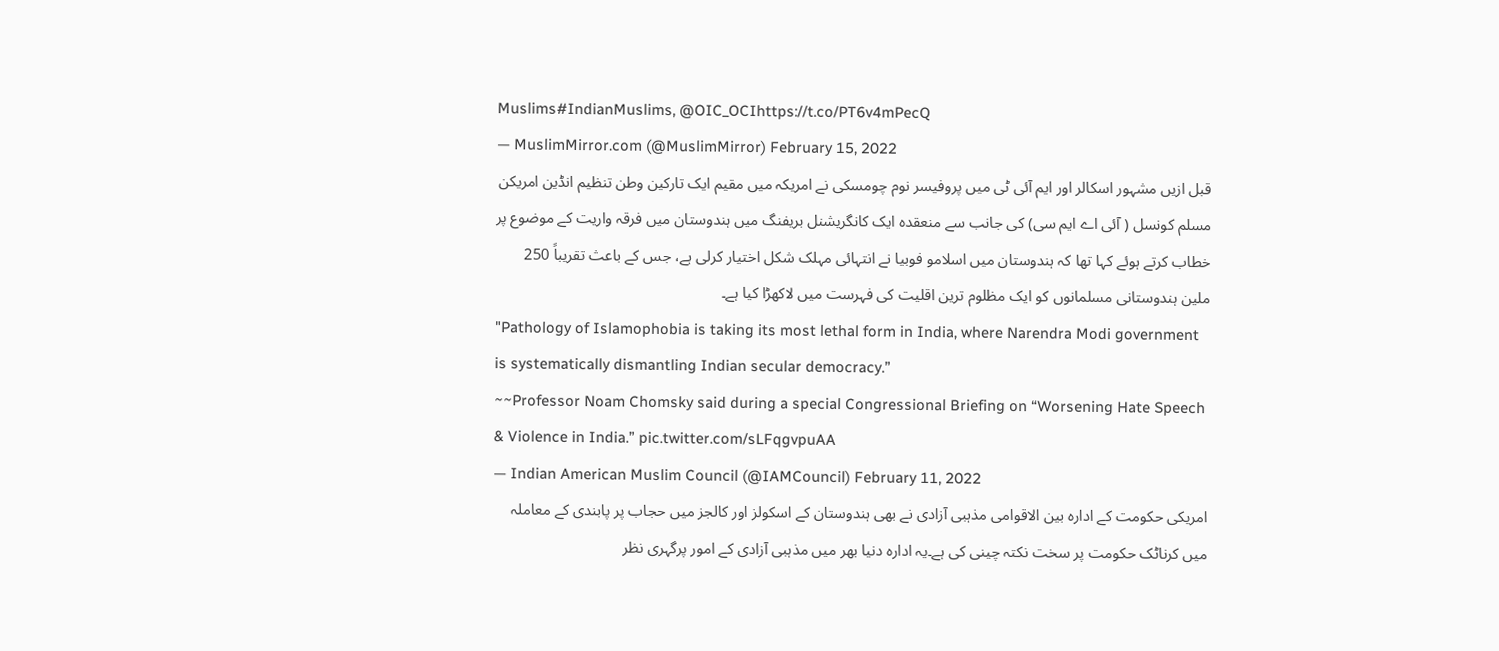Muslims#IndianMuslims, @OIC_OCIhttps://t.co/PT6v4mPecQ
— MuslimMirror.com (@MuslimMirror) February 15, 2022
قبل ازیں مشہور اسکالر اور ایم آئی ٹی میں پروفیسر نوم چومسکی نے امریکہ میں مقیم ایک تارکین وطن تنظیم انڈین امریکن مسلم کونسل ( آئی اے ایم سی) کی جانب سے منعقدہ ایک کانگریشنل بریفنگ میں ہندوستان میں فرقہ واریت کے موضوع پر خطاب کرتے ہوئے کہا تھا کہ ہندوستان میں اسلامو فوبیا نے انتہائی مہلک شکل اختیار کرلی ہے، جس کے باعث تقریباً 250 ملین ہندوستانی مسلمانوں کو ایک مظلوم ترین اقلیت کی فہرست میں لاکھڑا کیا ہے۔
"Pathology of Islamophobia is taking its most lethal form in India, where Narendra Modi government is systematically dismantling Indian secular democracy.”
~~Professor Noam Chomsky said during a special Congressional Briefing on “Worsening Hate Speech & Violence in India.” pic.twitter.com/sLFqgvpuAA
— Indian American Muslim Council (@IAMCouncil) February 11, 2022
امریکی حکومت کے ادارہ بین الاقوامی مذہبی آزادی نے بھی ہندوستان کے اسکولز اور کالجز میں حجاب پر پابندی کے معاملہ میں کرناٹک حکومت پر سخت نکتہ چینی کی ہے۔یہ ادارہ دنیا بھر میں مذہبی آزادی کے امور پرگہری نظر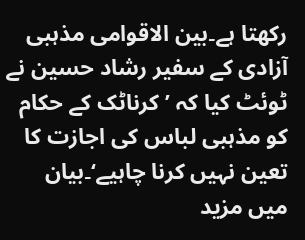رکھتا ہے۔بین الاقوامی مذہبی آزادی کے سفیر رشاد حسین نے ٹوئٹ کیا کہ ’کرناٹک کے حکام کو مذہبی لباس کی اجازت کا تعین نہیں کرنا چاہیے‘۔بیان میں مزید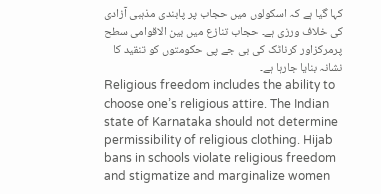کہا گیا ہے کہ اسکولوں میں حجاب پر پابندی مذہبی آزادی کی خلاف ورزی ہے۔ حجاب تنازع میں بین الاقوامی سطح پرمرکزاور کرناٹک کی بی جے پی حکومتوں کو تنقید کا نشانہ بنایا جارہا ہے۔
Religious freedom includes the ability to choose one’s religious attire. The Indian state of Karnataka should not determine permissibility of religious clothing. Hijab bans in schools violate religious freedom and stigmatize and marginalize women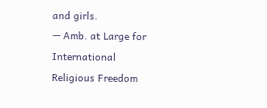and girls.
— Amb. at Large for International Religious Freedom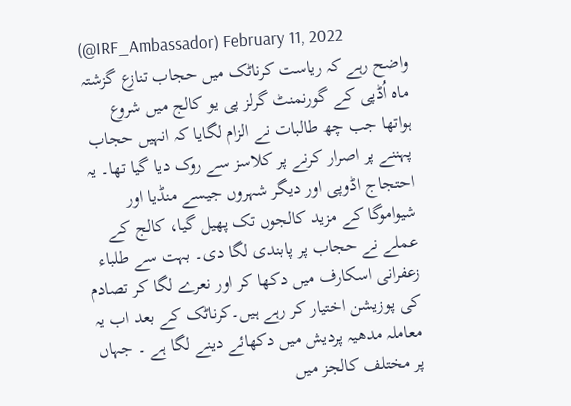(@IRF_Ambassador) February 11, 2022
واضح رہے کہ ریاست کرناٹک میں حجاب تنازع گزشتہ ماہ اُڈپی کے گورنمنٹ گرلز پی یو کالج میں شروع ہواتھا جب چھ طالبات نے الزام لگایا کہ انہیں حجاب پہننے پر اصرار کرنے پر کلاسز سے روک دیا گیا تھا۔ یہ احتجاج اڈوپی اور دیگر شہروں جیسے منڈیا اور شیواموگا کے مزید کالجوں تک پھیل گیا، کالج کے عملے نے حجاب پر پابندی لگا دی۔ بہت سے طلباء زعفرانی اسکارف میں دکھا کر اور نعرے لگا کر تصادم کی پوزیشن اختیار کر رہے ہیں۔کرناٹک کے بعد اب یہ معاملہ مدھیہ پردیش میں دکھائے دینے لگا ہے ۔ جہاں پر مختلف کالجز میں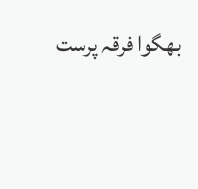بھگوا فرقہ پرست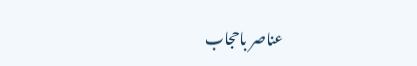عناصر باحجاب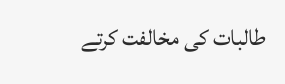طالبات کی مخالفت کرتے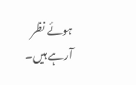ہوئے نظر آرہے ہیں۔